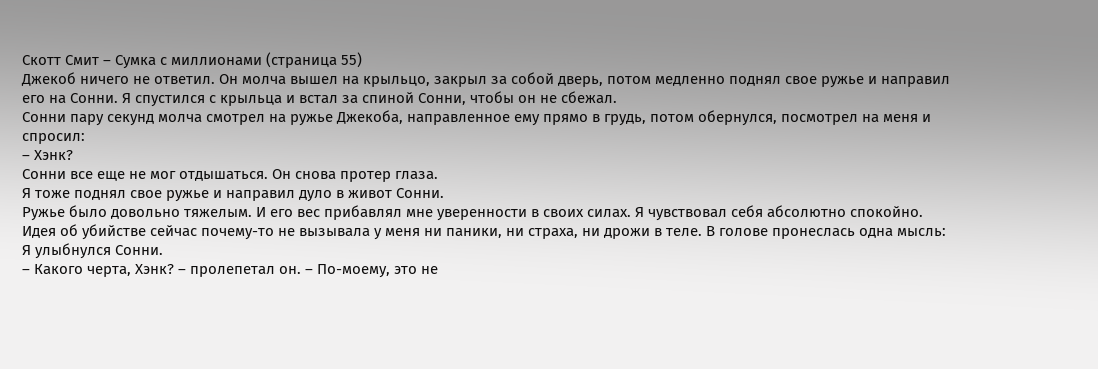Скотт Смит – Сумка с миллионами (страница 55)
Джекоб ничего не ответил. Он молча вышел на крыльцо, закрыл за собой дверь, потом медленно поднял свое ружье и направил его на Сонни. Я спустился с крыльца и встал за спиной Сонни, чтобы он не сбежал.
Сонни пару секунд молча смотрел на ружье Джекоба, направленное ему прямо в грудь, потом обернулся, посмотрел на меня и спросил:
– Хэнк?
Сонни все еще не мог отдышаться. Он снова протер глаза.
Я тоже поднял свое ружье и направил дуло в живот Сонни.
Ружье было довольно тяжелым. И его вес прибавлял мне уверенности в своих силах. Я чувствовал себя абсолютно спокойно. Идея об убийстве сейчас почему-то не вызывала у меня ни паники, ни страха, ни дрожи в теле. В голове пронеслась одна мысль:
Я улыбнулся Сонни.
– Какого черта, Хэнк? – пролепетал он. – По-моему, это не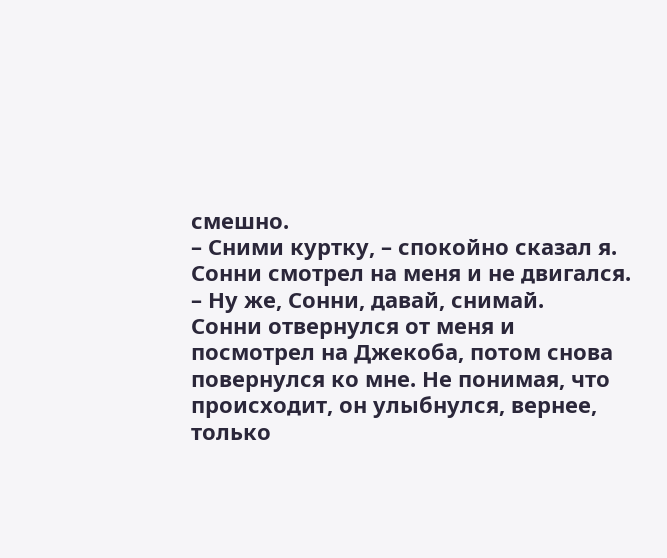смешно.
– Сними куртку, – спокойно сказал я.
Сонни смотрел на меня и не двигался.
– Ну же, Сонни, давай, снимай.
Сонни отвернулся от меня и посмотрел на Джекоба, потом снова повернулся ко мне. Не понимая, что происходит, он улыбнулся, вернее, только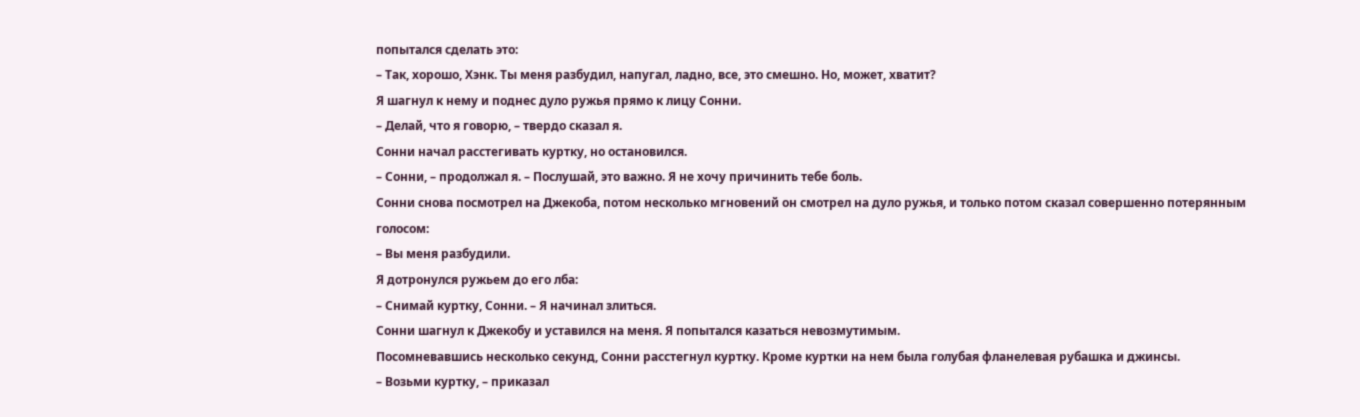попытался сделать это:
– Так, хорошо, Хэнк. Ты меня разбудил, напугал, ладно, все, это смешно. Но, может, хватит?
Я шагнул к нему и поднес дуло ружья прямо к лицу Сонни.
– Делай, что я говорю, – твердо сказал я.
Сонни начал расстегивать куртку, но остановился.
– Сонни, – продолжал я. – Послушай, это важно. Я не хочу причинить тебе боль.
Сонни снова посмотрел на Джекоба, потом несколько мгновений он смотрел на дуло ружья, и только потом сказал совершенно потерянным голосом:
– Вы меня разбудили.
Я дотронулся ружьем до его лба:
– Снимай куртку, Сонни. – Я начинал злиться.
Сонни шагнул к Джекобу и уставился на меня. Я попытался казаться невозмутимым.
Посомневавшись несколько секунд, Сонни расстегнул куртку. Кроме куртки на нем была голубая фланелевая рубашка и джинсы.
– Возьми куртку, – приказал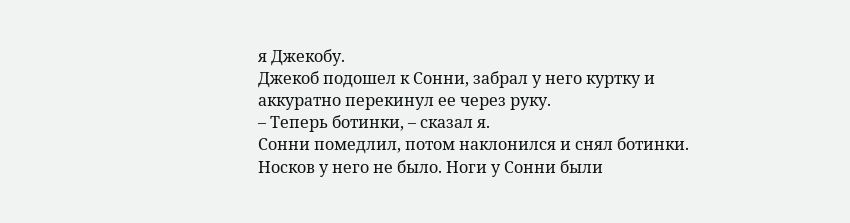я Джекобу.
Джекоб подошел к Сонни, забрал у него куртку и аккуратно перекинул ее через руку.
– Теперь ботинки, – сказал я.
Сонни помедлил, потом наклонился и снял ботинки. Носков у него не было. Ноги у Сонни были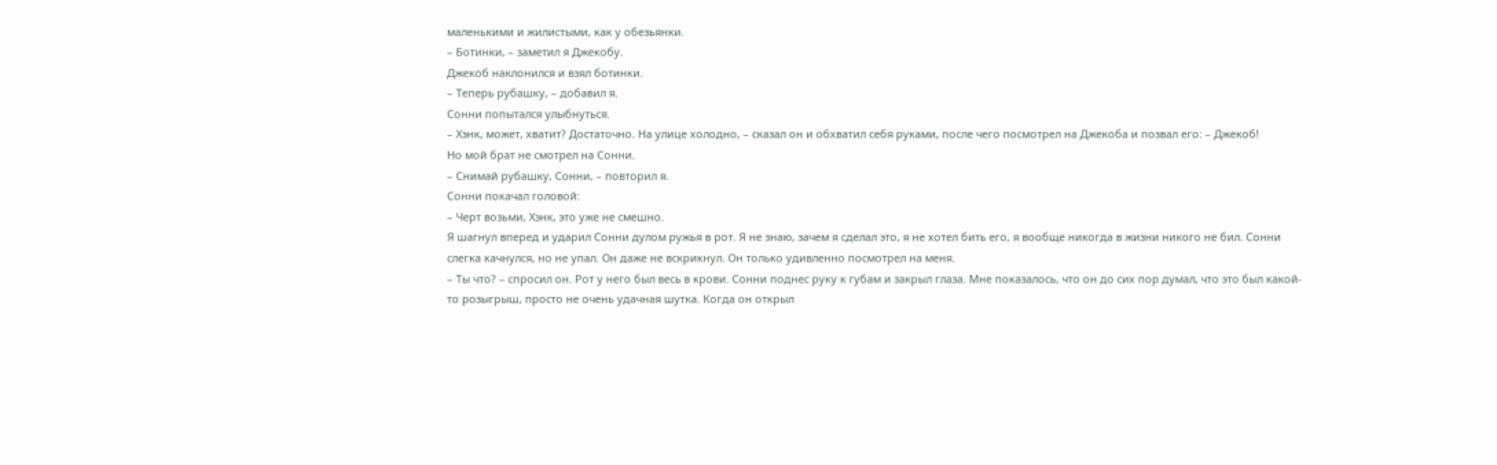маленькими и жилистыми, как у обезьянки.
– Ботинки, – заметил я Джекобу.
Джекоб наклонился и взял ботинки.
– Теперь рубашку, – добавил я.
Сонни попытался улыбнуться.
– Хэнк, может, хватит? Достаточно. На улице холодно, – сказал он и обхватил себя руками, после чего посмотрел на Джекоба и позвал его: – Джекоб!
Но мой брат не смотрел на Сонни.
– Снимай рубашку, Сонни, – повторил я.
Сонни покачал головой:
– Черт возьми, Хэнк, это уже не смешно.
Я шагнул вперед и ударил Сонни дулом ружья в рот. Я не знаю, зачем я сделал это, я не хотел бить его, я вообще никогда в жизни никого не бил. Сонни слегка качнулся, но не упал. Он даже не вскрикнул. Он только удивленно посмотрел на меня.
– Ты что? – спросил он. Рот у него был весь в крови. Сонни поднес руку к губам и закрыл глаза. Мне показалось, что он до сих пор думал, что это был какой-то розыгрыш, просто не очень удачная шутка. Когда он открыл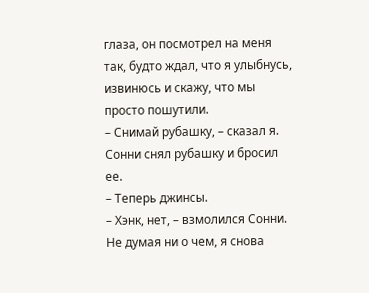глаза, он посмотрел на меня так, будто ждал, что я улыбнусь, извинюсь и скажу, что мы просто пошутили.
– Снимай рубашку, – сказал я.
Сонни снял рубашку и бросил ее.
– Теперь джинсы.
– Хэнк, нет, – взмолился Сонни.
Не думая ни о чем, я снова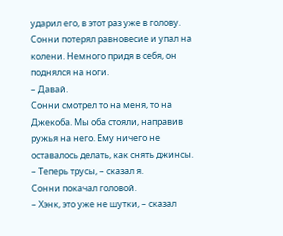ударил его, в этот раз уже в голову. Сонни потерял равновесие и упал на колени. Немного придя в себя, он поднялся на ноги.
– Давай.
Сонни смотрел то на меня, то на Джекоба. Мы оба стояли, направив ружья на него. Ему ничего не оставалось делать, как снять джинсы.
– Теперь трусы, – сказал я.
Сонни покачал головой.
– Хэнк, это уже не шутки, – сказал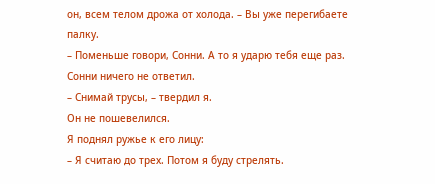он, всем телом дрожа от холода. – Вы уже перегибаете палку.
– Поменьше говори, Сонни. А то я ударю тебя еще раз.
Сонни ничего не ответил.
– Снимай трусы, – твердил я.
Он не пошевелился.
Я поднял ружье к его лицу:
– Я считаю до трех. Потом я буду стрелять.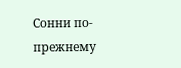Сонни по-прежнему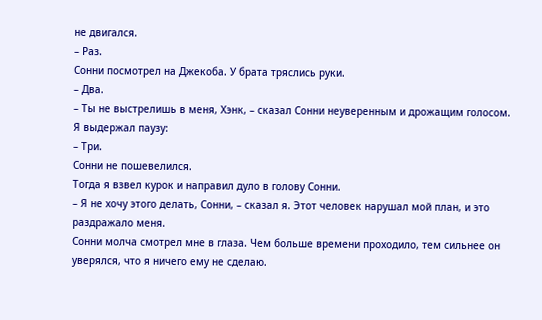не двигался.
– Раз.
Сонни посмотрел на Джекоба. У брата тряслись руки.
– Два.
– Ты не выстрелишь в меня, Хэнк, – сказал Сонни неуверенным и дрожащим голосом.
Я выдержал паузу:
– Три.
Сонни не пошевелился.
Тогда я взвел курок и направил дуло в голову Сонни.
– Я не хочу этого делать, Сонни, – сказал я. Этот человек нарушал мой план, и это раздражало меня.
Сонни молча смотрел мне в глаза. Чем больше времени проходило, тем сильнее он уверялся, что я ничего ему не сделаю.